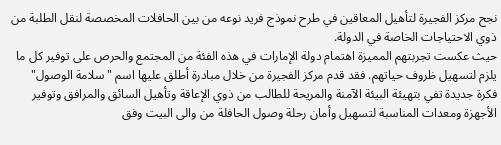نجح مركز الفجيرة لتأهيل المعاقين في طرح نموذج فريد نوعه من بين الحافلات المخصصة لنقل الطلبة من ذوي الاحتياجات الخاصة في الدولة.
حيث عكست تجربتهم المميزة اهتمام دولة الإمارات في هذه الفئة من المجتمع والحرص على توفير كل ما يلزم لتسهيل ظروف حياتهم. فقد قدم مركز الفجيرة من خلال مبادرة أطلق عليها اسم "سلامة الوصول" فكرة جديدة تفي بتهيئة البيئة الآمنة والمريحة للطالب من ذوي الإعاقة وتأهيل السائق والمرافق وتوفير الأجهزة ومعدات المناسبة لتسهيل وأمان رحلة وصول الحافلة من والى البيت وفق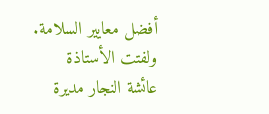أفضل معايير السلامة.
ولفتت الأستاذة عائشة النجار مديرة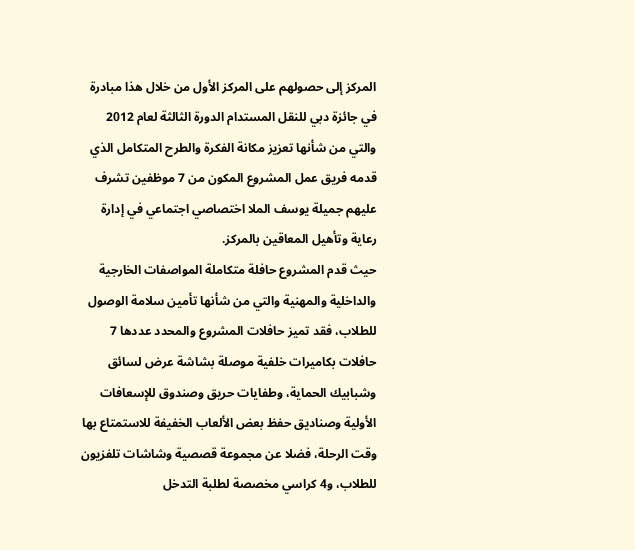المركز إلى حصولهم على المركز الأول من خلال هذا مبادرة في جائزة دبي للنقل المستدام الدورة الثالثة لعام 2012 والتي من شأنها تعزيز مكانة الفكرة والطرح المتكامل الذي قدمه فريق عمل المشروع المكون من 7 موظفين تشرف عليهم جميلة يوسف الملا اختصاصي اجتماعي في إدارة رعاية وتأهيل المعاقين بالمركز.
حيث قدم المشروع حافلة متكاملة المواصفات الخارجية والداخلية والمهنية والتي من شأنها تأمين سلامة الوصول للطلاب، فقد تميز حافلات المشروع والمحدد عددها 7 حافلات بكاميرات خلفية موصلة بشاشة عرض لسائق وشبابيك الحماية، وطفايات حريق وصندوق للإسعافات الأولية وصناديق حفظ بعض الألعاب الخفيفة للاستمتاع بها وقت الرحلة، فضلا عن مجموعة قصصية وشاشات تلفزيون للطلاب، و4 كراسي مخصصة لطلبة التدخل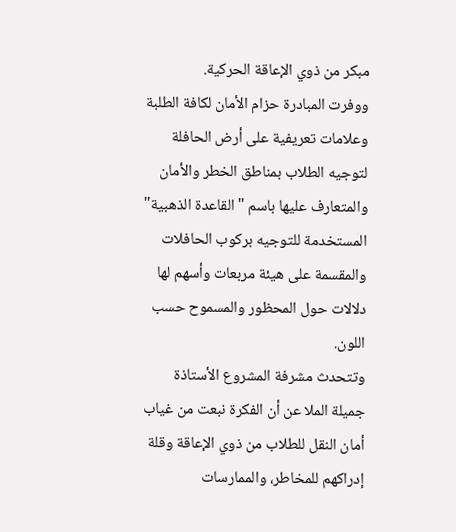مبكر من ذوي الإعاقة الحركية.
ووفرت المبادرة حزام الأمان لكافة الطلبة وعلامات تعريفية على أرض الحافلة لتوجيه الطلاب بمناطق الخطر والأمان والمتعارف عليها باسم "القاعدة الذهبية" المستخدمة للتوجيه بركوب الحافلات والمقسمة على هيئة مربعات وأسهم لها دلالات حول المحظور والمسموح حسب اللون.
وتتحدث مشرفة المشروع الأستاذة جميلة الملا عن أن الفكرة نبعت من غياب أمان النقل للطلاب من ذوي الإعاقة وقلة إدراكهم للمخاطر، والممارسات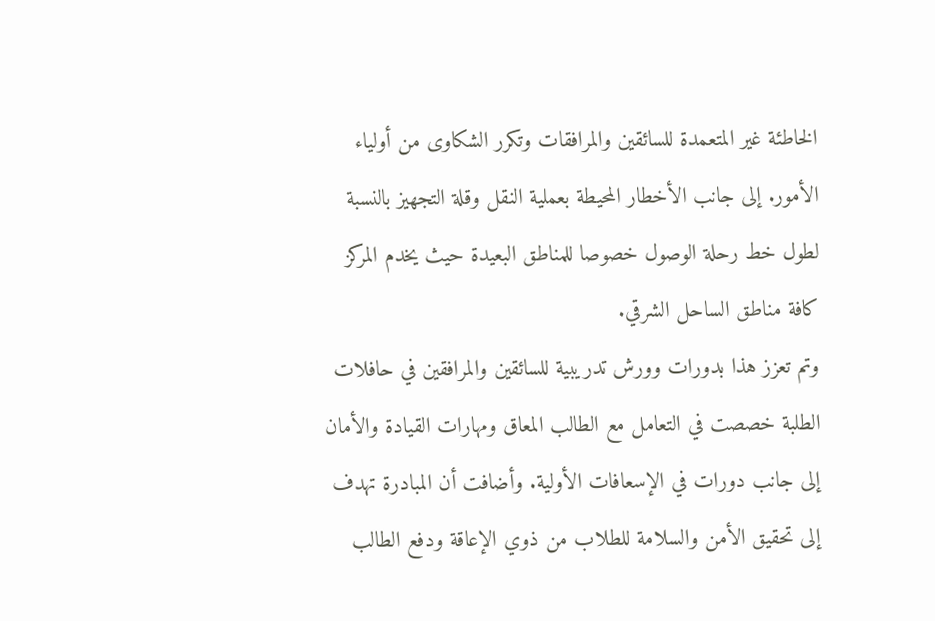الخاطئة غير المتعمدة للسائقين والمرافقات وتكرر الشكاوى من أولياء الأمور. إلى جانب الأخطار المحيطة بعملية النقل وقلة التجهيز بالنسبة لطول خط رحلة الوصول خصوصا للمناطق البعيدة حيث يخدم المركز كافة مناطق الساحل الشرقي.
وتم تعزز هذا بدورات وورش تدريبية للسائقين والمرافقين في حافلات الطلبة خصصت في التعامل مع الطالب المعاق ومهارات القيادة والأمان إلى جانب دورات في الإسعافات الأولية. وأضافت أن المبادرة تهدف إلى تحقيق الأمن والسلامة للطلاب من ذوي الإعاقة ودفع الطالب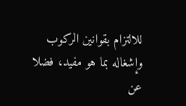للالتزام بقوانين الركوب وإشغاله بما هو مفيد، فضلا عن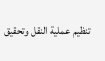تنظيم عملية النقل وتحقيق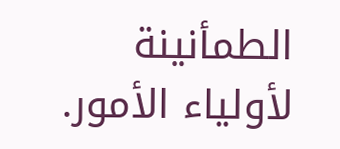الطمأنينة لأولياء الأمور.